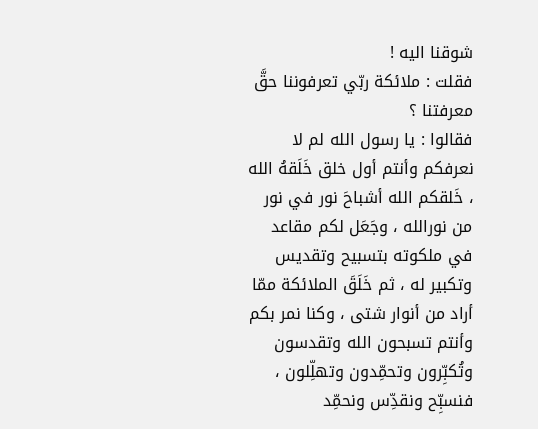شوقنا اليه !
فقلت : ملائكة ربّي تعرفوننا حقَّ معرفتنا ؟
فقالوا : يا رسول الله لم لا نعرفكم وأنتم أول خلق خَلَقهُ الله ، خَلقكم الله أشباحَ نور في نور من نورالله ، وجَعَل لكم مقاعد في ملكوته بتسبيح وتقديس وتكبير له ، ثم خَلَقَ الملائكة ممّا أراد من أنوار شتى ، وكنا نمر بكم وأنتم تسبحون الله وتقدسون وتُكبِّرون وتحمِّدون وتهلِّلون ، فنسبِّح ونقدِّس ونحمِّد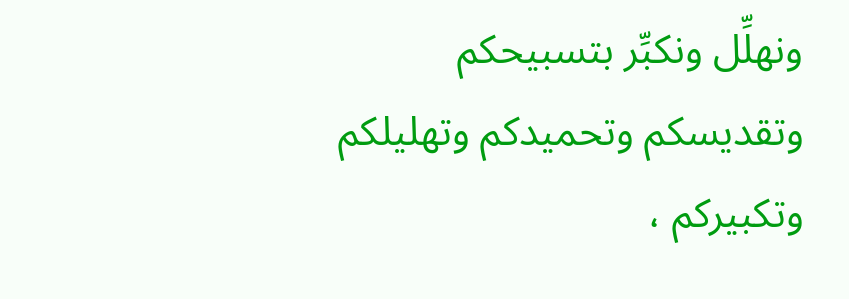ونهلِّل ونكبِّر بتسبيحكم وتقديسكم وتحميدكم وتهليلكم وتكبيركم ،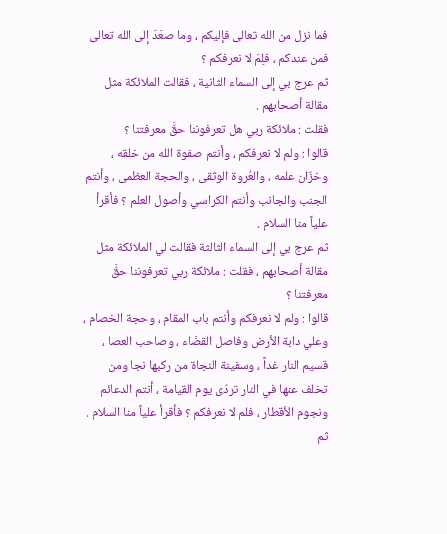فما نزل من الله تعالى فإليكم ، وما صعَدَ إلى الله تعالى فمن عندكم ، فلِمَ لا نعرفكم ؟
ثم عرج بي إلى السماء الثانية ، فقالت الملائكة مثل مقالة أصحابهم .
فقلت : ملائكة ربي هل تعرفوننا حقَّ معرفتنا ؟
قالوا : ولم لا نعرفكم ، وأنتم صفوة الله من خلقه ، وخزّان علمه ، والعُروة الوثقى ، والحجة العظمى ، وأنتم الجنب والجانب وأنتم الكراسي وأصول العلم ؟ فأقرأ علياً منا السلام .
ثم عرج بي إلى السماء الثالثة فقالت لي الملائكة مثل مقالة أصحابهم ، فقلت : ملائكة ربي تعرفوننا حقَّ معرفتنا ؟
قالوا : ولم لا نعرفكم وأنتم باب المقام ، وحجة الخصام ، وعلي دابة الأرض وفاصل القضَاء ، وصاحب العصا ، قسيم النار غداً ، وسفينة النجاة من ركبها نجا ومن تخلف عنها في النار تردّى يوم القيامة ، أنتم الدعائم ونجوم الأقطار ، فلم لا نعرفكم ؟ فأقرأ علياً منا السلام .
ثم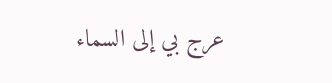عرج بي إلى السماء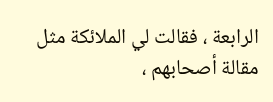الرابعة ، فقالت لي الملائكة مثل مقالة أصحابهم ،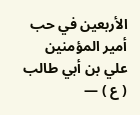الأربعين في حب أمير المؤمنين علي بن أبي طالب ( ع ) —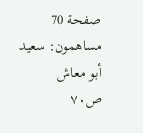صفحة 70
مساهمون: سعيد أبو معاش
ص٧٠